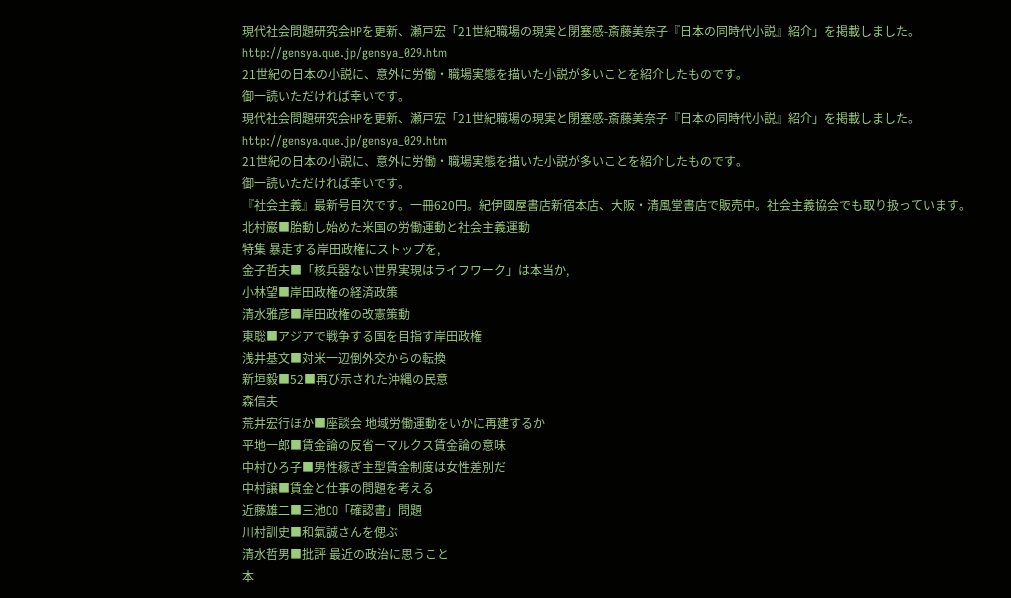現代社会問題研究会HPを更新、瀬戸宏「21世紀職場の現実と閉塞感-斎藤美奈子『日本の同時代小説』紹介」を掲載しました。
http://gensya.que.jp/gensya_029.htm
21世紀の日本の小説に、意外に労働・職場実態を描いた小説が多いことを紹介したものです。
御一読いただければ幸いです。
現代社会問題研究会HPを更新、瀬戸宏「21世紀職場の現実と閉塞感-斎藤美奈子『日本の同時代小説』紹介」を掲載しました。
http://gensya.que.jp/gensya_029.htm
21世紀の日本の小説に、意外に労働・職場実態を描いた小説が多いことを紹介したものです。
御一読いただければ幸いです。
『社会主義』最新号目次です。一冊620円。紀伊國屋書店新宿本店、大阪・清風堂書店で販売中。社会主義協会でも取り扱っています。
北村巌■胎動し始めた米国の労働運動と社会主義運動
特集 暴走する岸田政権にストップを,
金子哲夫■「核兵器ない世界実現はライフワーク」は本当か,
小林望■岸田政権の経済政策
清水雅彦■岸田政権の改憲策動
東聡■アジアで戦争する国を目指す岸田政権
浅井基文■対米一辺倒外交からの転換
新垣毅■52■再び示された沖縄の民意
森信夫
荒井宏行ほか■座談会 地域労働運動をいかに再建するか
平地一郎■賃金論の反省ーマルクス賃金論の意味
中村ひろ子■男性稼ぎ主型賃金制度は女性差別だ
中村譲■賃金と仕事の問題を考える
近藤雄二■三池CO「確認書」問題
川村訓史■和氣誠さんを偲ぶ
清水哲男■批評 最近の政治に思うこと
本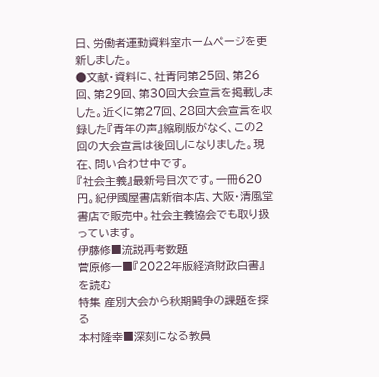日、労働者運動資料室ホームページを更新しました。
●文献・資料に、社青同第25回、第26回、第29回、第30回大会宣言を掲載しました。近くに第27回、28回大会宣言を収録した『青年の声』縮刷版がなく、この2回の大会宣言は後回しになりました。現在、問い合わせ中です。
『社会主義』最新号目次です。一冊620円。紀伊國屋書店新宿本店、大阪・清風堂書店で販売中。社会主義協会でも取り扱っています。
伊藤修■流説再考数題
菅原修一■『2022年版経済財政白書』を読む
特集 産別大会から秋期闘争の課題を探る
本村隆幸■深刻になる教員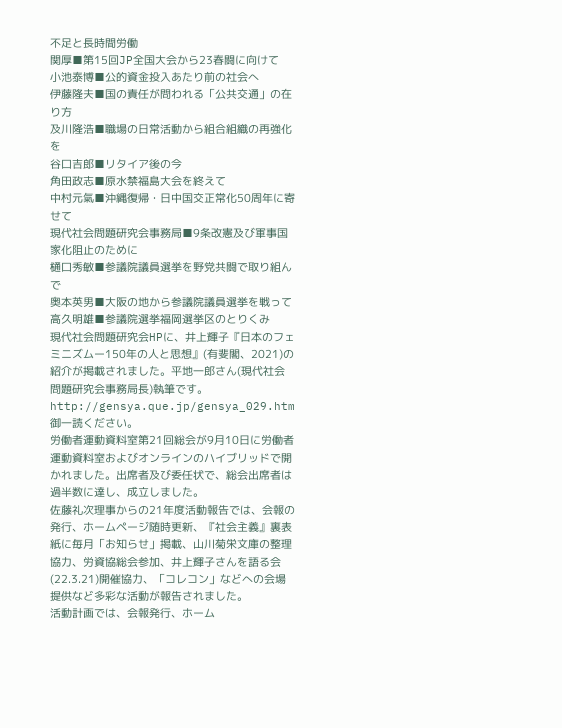不足と長時間労働
関厚■第15回JP全国大会から23春闘に向けて
小池泰博■公的資金投入あたり前の社会へ
伊藤隆夫■国の責任が問われる「公共交通」の在り方
及川隆浩■職場の日常活動から組合組織の再強化を
谷口吉郎■リタイア後の今
角田政志■原水禁福島大会を終えて
中村元氣■沖縄復帰・日中国交正常化50周年に寄せて
現代社会問題研究会事務局■9条改憲及び軍事国家化阻止のために
樋口秀敏■参議院議員選挙を野党共闘で取り組んで
奥本英男■大阪の地から参議院議員選挙を戦って
高久明雄■参議院選挙福岡選挙区のとりくみ
現代社会問題研究会HPに、井上輝子『日本のフェミニズムー150年の人と思想』(有斐閣、2021)の紹介が掲載されました。平地一郎さん(現代社会問題研究会事務局長)執筆です。
http://gensya.que.jp/gensya_029.htm
御一読ください。
労働者運動資料室第21回総会が9月10日に労働者運動資料室およびオンラインのハイブリッドで開かれました。出席者及び委任状で、総会出席者は過半数に達し、成立しました。
佐藤礼次理事からの21年度活動報告では、会報の発行、ホームページ随時更新、『社会主義』裏表紙に毎月「お知らせ」掲載、山川菊栄文庫の整理協力、労資協総会参加、井上輝子さんを語る会(22.3.21)開催協力、「コレコン」などへの会場提供など多彩な活動が報告されました。
活動計画では、会報発行、ホーム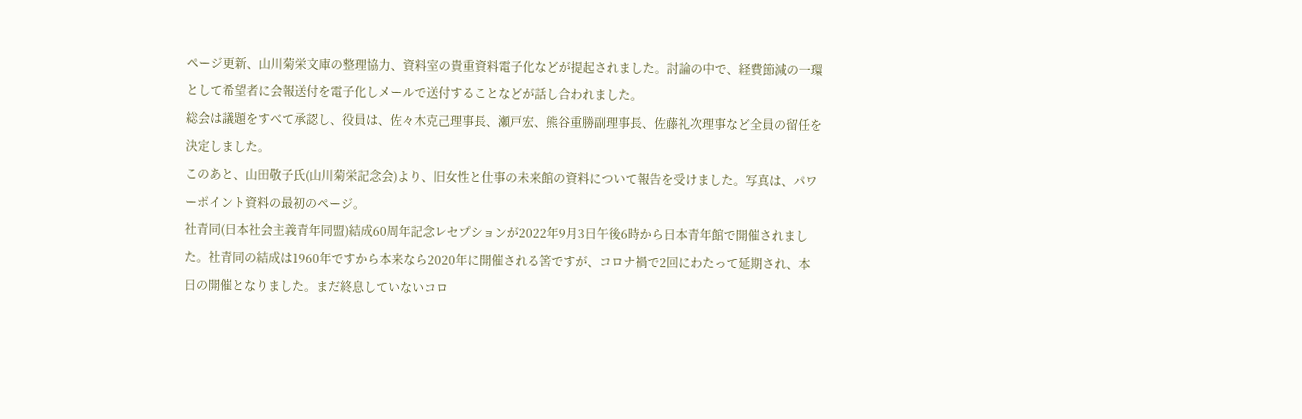ページ更新、山川菊栄文庫の整理協力、資料室の貴重資料電子化などが提起されました。討論の中で、経費節減の一環として希望者に会報送付を電子化しメールで送付することなどが話し合われました。
総会は議題をすべて承認し、役員は、佐々木克己理事長、瀬戸宏、熊谷重勝副理事長、佐藤礼次理事など全員の留任を決定しました。
このあと、山田敬子氏(山川菊栄記念会)より、旧女性と仕事の未来館の資料について報告を受けました。写真は、パワーポイント資料の最初のページ。
社青同(日本社会主義青年同盟)結成60周年記念レセプションが2022年9月3日午後6時から日本青年館で開催されました。社青同の結成は1960年ですから本来なら2020年に開催される筈ですが、コロナ禍で2回にわたって延期され、本日の開催となりました。まだ終息していないコロ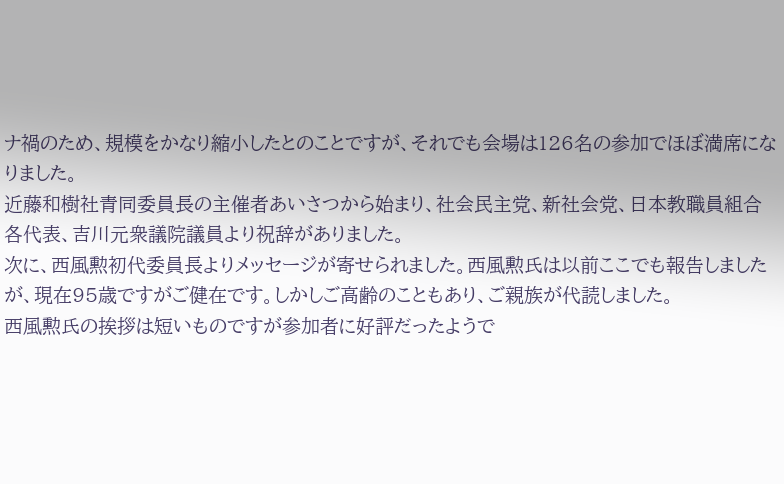ナ禍のため、規模をかなり縮小したとのことですが、それでも会場は126名の参加でほぼ満席になりました。
近藤和樹社青同委員長の主催者あいさつから始まり、社会民主党、新社会党、日本教職員組合各代表、吉川元衆議院議員より祝辞がありました。
次に、西風勲初代委員長よりメッセージが寄せられました。西風勲氏は以前ここでも報告しましたが、現在95歳ですがご健在です。しかしご高齢のこともあり、ご親族が代読しました。
西風勲氏の挨拶は短いものですが参加者に好評だったようで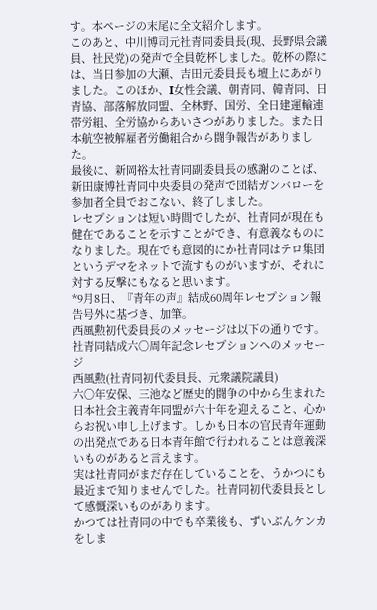す。本ページの末尾に全文紹介します。
このあと、中川博司元社青同委員長(現、長野県会議員、社民党)の発声で全員乾杯しました。乾杯の際には、当日参加の大瀬、吉田元委員長も壇上にあがりました。このほか、I女性会議、朝青同、韓青同、日青協、部落解放同盟、全林野、国労、全日建運輸連帯労組、全労協からあいさつがありました。また日本航空被解雇者労働組合から闘争報告がありました。
最後に、新岡裕太社青同副委員長の感謝のことば、新田康博社青同中央委員の発声で団結ガンバローを参加者全員でおこない、終了しました。
レセプションは短い時間でしたが、社青同が現在も健在であることを示すことができ、有意義なものになりました。現在でも意図的にか社青同はテロ集団というデマをネットで流すものがいますが、それに対する反撃にもなると思います。
*9月8日、『青年の声』結成60周年レセプション報告号外に基づき、加筆。
西風勲初代委員長のメッセージは以下の通りです。
社青同結成六〇周年記念レセプションへのメッセージ
西風勲(社青同初代委員長、元衆議院議員)
六〇年安保、三池など歴史的闘争の中から生まれた日本社会主義青年同盟が六十年を迎えること、心からお祝い申し上げます。しかも日本の官民青年運動の出発点である日本青年館で行われることは意義深いものがあると言えます。
実は社青同がまだ存在していることを、うかつにも最近まで知りませんでした。社青同初代委員長として感慨深いものがあります。
かつては社青同の中でも卒業後も、ずいぶんケンカをしま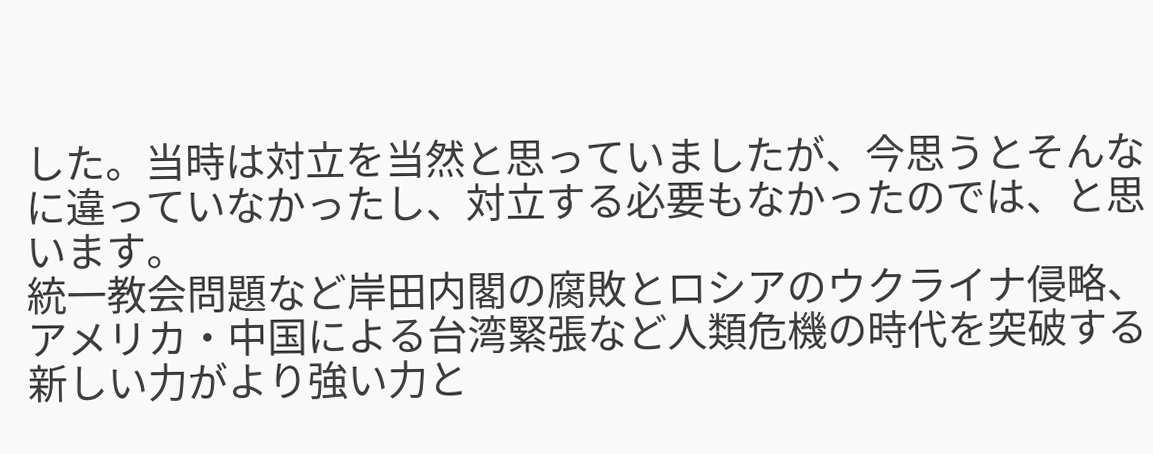した。当時は対立を当然と思っていましたが、今思うとそんなに違っていなかったし、対立する必要もなかったのでは、と思います。
統一教会問題など岸田内閣の腐敗とロシアのウクライナ侵略、アメリカ・中国による台湾緊張など人類危機の時代を突破する新しい力がより強い力と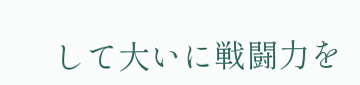して大いに戦闘力を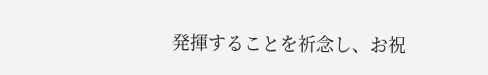発揮することを祈念し、お祝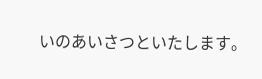いのあいさつといたします。